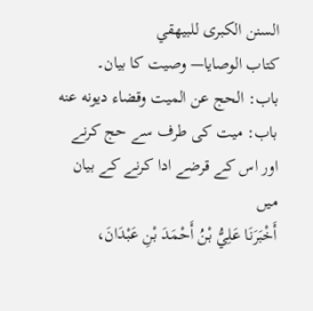السنن الكبرى للبيهقي
كتاب الوصايا— وصیت کا بیان۔
باب: الحج عن الميت وقضاء ديونه عنه باب: میت کی طرف سے حج کرنے اور اس کے قرضے ادا کرنے کے بیان میں
أَخْبَرَنَا عَلِيُّ بْنُ أَحْمَدَ بْنِ عَبْدَانَ،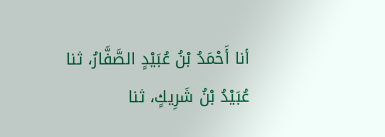أنا أَحْمَدُ بْنُ عُبَيْدٍ الصَّفَّارُ، ثنا عُبَيْدُ بْنُ شَرِيكٍ، ثنا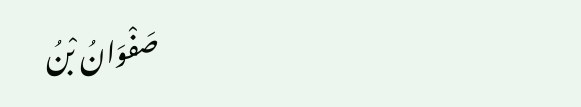صَفْوَانُ بْنُ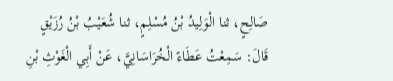صَالِحٍ، ثنا الْوَلِيدُ بْنُ مُسْلِمٍ، ثنا شُعَيْبُ بْنُ رُزَيْقٍ قَالَ: سَمِعْتُ عَطَاءً الْخُرَاسَانِيَّ، عَنْ أَبِي الْغَوْثِ بْنِ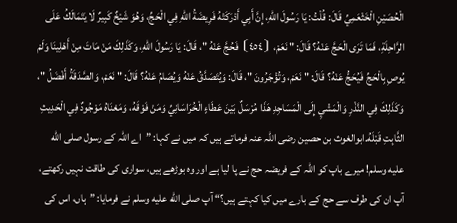الْحُصَيْنِ الْخَثْعَمِيِّ قَالَ: قُلْتُ: يَا رَسُولَ اللهِ، إِنَّ أَبِي أَدْرَكَتْهُ فَرِيضَةُ اللهِ فِي الْحَجِّ، وَهُوَ شَيْخٌ كَبِيرٌ لَا يَتَمَالَكُ عَلَى الرَّاحِلَةِ، فَمَا تَرَى الْحَجَّ عَنْهُ؟ قَالَ: " نَعَمْ، ⦗٤٥٤⦘ فَحُجَّ عَنْهُ "، قَالَ: يَا رَسُولَ اللهِ، وَكَذَلِكَ مَنْ مَاتَ مِنْ أَهْلِينَا وَلَمْ يُوصِ بِالْحَجِّ فَيُحَجُّ عَنْهُ؟ قَالَ: " نَعَمْ، وَتُؤْجَرُونَ "، قَالَ: وَيُتَصَدَّقُ عَنْهُ وَيُصَامُ عَنْهُ؟ قَالَ: " نَعَمْ، وَالصَّدَقَةُ أَفْضَلُ "، وَكَذَلِكَ فِي النَّذْرِ وَالْمَشْيِ إِلَى الْمَسَاجِدِ هَذَا مُرْسَلٌ بَيْنَ عَطَاءٍ الْخُرَاسَانِيِّ وَمَنْ فَوْقَهُ، وَمَعْنَاهُ مَوْجُودٌ فِي الْحَدِيثِ الثَّابِتِ قَبْلَهُ.ابوالغوث بن حصین رضی اللہ عنہ فرماتے ہیں کہ میں نے کہا: ”اے اللہ کے رسول صلى الله عليه وسلم! میرے باپ کو اللہ کے فریضہ حج نے پا لیا ہے اور وہ بوڑھے ہیں، سواری کی طاقت نہیں رکھتے، آپ ان کی طرف سے حج کے بارے میں کیا کہتے ہیں؟“ آپ صلى الله عليه وسلم نے فرمایا: ”ہاں، اس کی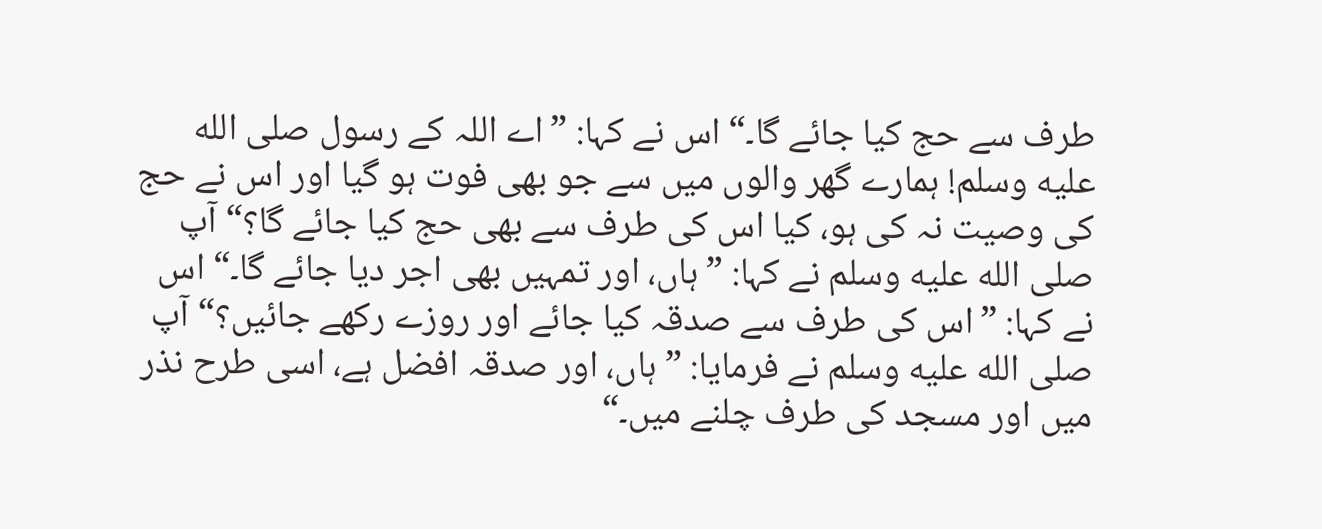طرف سے حج کیا جائے گا۔“ اس نے کہا: ”اے اللہ کے رسول صلى الله عليه وسلم! ہمارے گھر والوں میں سے جو بھی فوت ہو گیا اور اس نے حج کی وصیت نہ کی ہو، کیا اس کی طرف سے بھی حج کیا جائے گا؟“ آپ صلى الله عليه وسلم نے کہا: ”ہاں، اور تمہیں بھی اجر دیا جائے گا۔“ اس نے کہا: ”اس کی طرف سے صدقہ کیا جائے اور روزے رکھے جائیں؟“ آپ صلى الله عليه وسلم نے فرمایا: ”ہاں، اور صدقہ افضل ہے، اسی طرح نذر میں اور مسجد کی طرف چلنے میں۔“